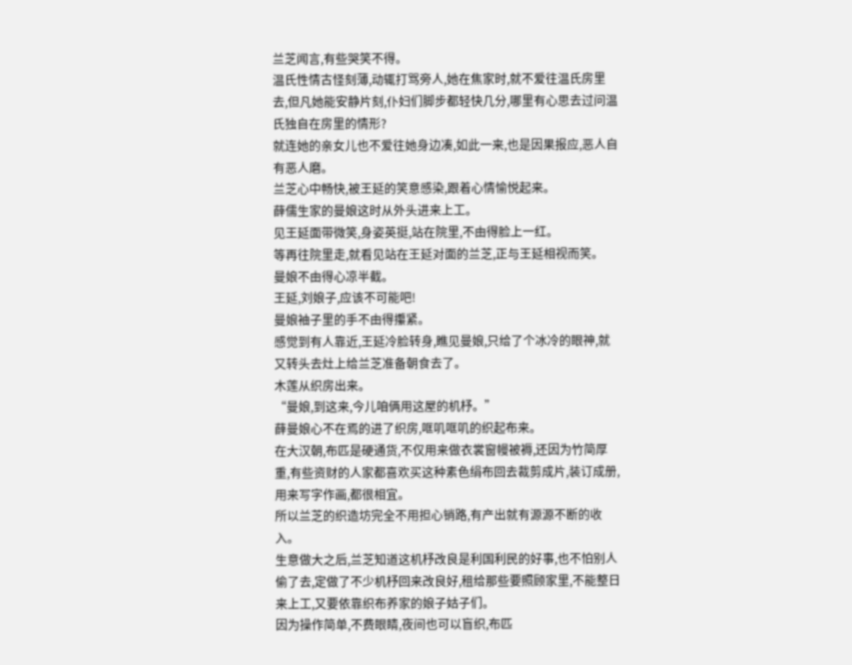兰芝闻言,有些哭笑不得。
温氏性情古怪刻薄,动辄打骂旁人,她在焦家时,就不爱往温氏房里去,但凡她能安静片刻,仆妇们脚步都轻快几分,哪里有心思去过问温氏独自在房里的情形?
就连她的亲女儿也不爱往她身边凑,如此一来,也是因果报应,恶人自有恶人磨。
兰芝心中畅快,被王延的笑意感染,跟着心情愉悦起来。
薛儒生家的曼娘这时从外头进来上工。
见王延面带微笑,身姿英挺,站在院里,不由得脸上一红。
等再往院里走,就看见站在王延对面的兰芝,正与王延相视而笑。
曼娘不由得心凉半截。
王延,刘娘子,应该不可能吧!
曼娘袖子里的手不由得攥紧。
感觉到有人靠近,王延冷脸转身,瞧见曼娘,只给了个冰冷的眼神,就又转头去灶上给兰芝准备朝食去了。
木莲从织房出来。
“曼娘,到这来,今儿咱俩用这屋的机杼。”
薛曼娘心不在焉的进了织房,哐叽哐叽的织起布来。
在大汉朝,布匹是硬通货,不仅用来做衣裳窗幔被褥,还因为竹简厚重,有些资财的人家都喜欢买这种素色绢布回去裁剪成片,装订成册,用来写字作画,都很相宜。
所以兰芝的织造坊完全不用担心销路,有产出就有源源不断的收入。
生意做大之后,兰芝知道这机杼改良是利国利民的好事,也不怕别人偷了去,定做了不少机杼回来改良好,租给那些要照顾家里,不能整日来上工,又要依靠织布养家的娘子姑子们。
因为操作简单,不费眼睛,夜间也可以盲织,布匹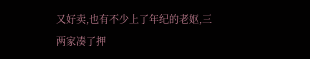又好卖,也有不少上了年纪的老妪,三两家凑了押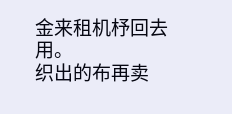金来租机杼回去用。
织出的布再卖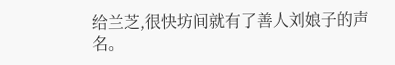给兰芝,很快坊间就有了善人刘娘子的声名。